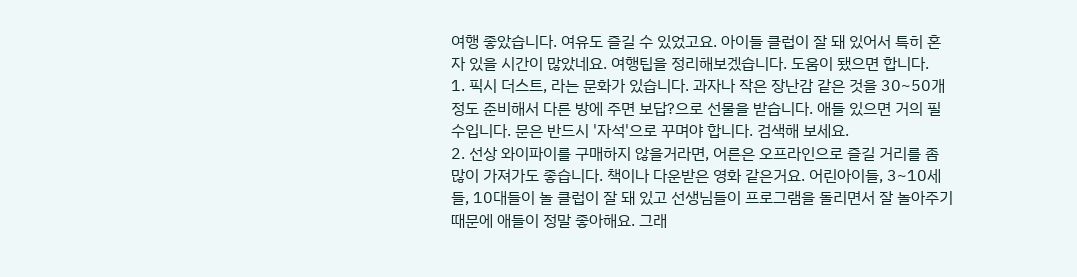여행 좋았습니다. 여유도 즐길 수 있었고요. 아이들 클럽이 잘 돼 있어서 특히 혼자 있을 시간이 많았네요. 여행팁을 정리해보겠습니다. 도움이 됐으면 합니다.
1. 픽시 더스트, 라는 문화가 있습니다. 과자나 작은 장난감 같은 것을 30~50개 정도 준비해서 다른 방에 주면 보답?으로 선물을 받습니다. 애들 있으면 거의 필수입니다. 문은 반드시 '자석'으로 꾸며야 합니다. 검색해 보세요.
2. 선상 와이파이를 구매하지 않을거라면, 어른은 오프라인으로 즐길 거리를 좀 많이 가져가도 좋습니다. 책이나 다운받은 영화 같은거요. 어린아이들, 3~10세들, 10대들이 놀 클럽이 잘 돼 있고 선생님들이 프로그램을 돌리면서 잘 놀아주기 때문에 애들이 정말 좋아해요. 그래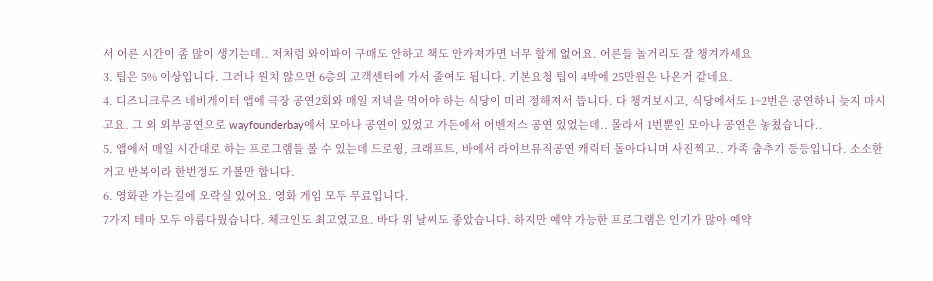서 어른 시간이 좀 많이 생기는데.. 저처럼 와이파이 구매도 안하고 책도 안가져가면 너무 할게 없어요. 어른들 놀거리도 잘 챙겨가세요
3. 팁은 5% 이상입니다. 그러나 원치 않으면 6층의 고객센터에 가서 줄여도 됩니다. 기본요청 팁이 4박에 25만원은 나온거 같네요.
4. 디즈니크루즈 네비게이터 앱에 극장 공연2회와 매일 저녁을 먹어야 하는 식당이 미리 정해져서 뜹니다. 다 챙겨보시고, 식당에서도 1~2번은 공연하니 늦지 마시고요. 그 외 외부공연으로 wayfounderbay에서 모아나 공연이 있었고 가든에서 어벤저스 공연 있었는데.. 몰라서 1번뿐인 모아나 공연은 놓쳤습니다..
5. 앱에서 매일 시간대로 하는 프로그램들 볼 수 있는데 드로윙, 크래프트, 바에서 라이브뮤직공연 캐릭터 돌아다니며 사진찍고.. 가족 춤추기 등등입니다. 소소한 거고 반복이라 한번정도 가볼만 합니다.
6. 영화관 가는길에 오락실 있어요. 영화 게임 모두 무료입니다.
7가지 테마 모두 아름다웠습니다. 체크인도 최고였고요. 바다 위 날씨도 좋았습니다. 하지만 예약 가능한 프로그램은 인기가 많아 예약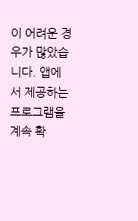이 어려운 경우가 많았습니다. 앱에서 제공하는 프로그램을 계속 확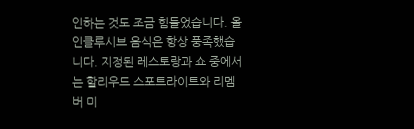인하는 것도 조금 힘들었습니다. 올인클루시브 음식은 항상 풍족했습니다. 지정된 레스토랑과 쇼 중에서는 할리우드 스포트라이트와 리멤버 미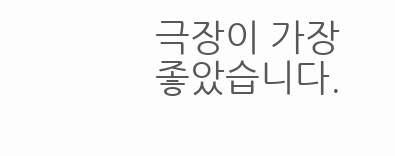극장이 가장 좋았습니다.